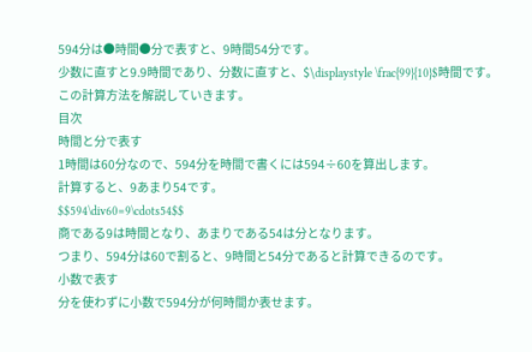594分は●時間●分で表すと、9時間54分です。
少数に直すと9.9時間であり、分数に直すと、$\displaystyle \frac{99}{10}$時間です。
この計算方法を解説していきます。
目次
時間と分で表す
1時間は60分なので、594分を時間で書くには594÷60を算出します。
計算すると、9あまり54です。
$$594\div60=9\cdots54$$
商である9は時間となり、あまりである54は分となります。
つまり、594分は60で割ると、9時間と54分であると計算できるのです。
小数で表す
分を使わずに小数で594分が何時間か表せます。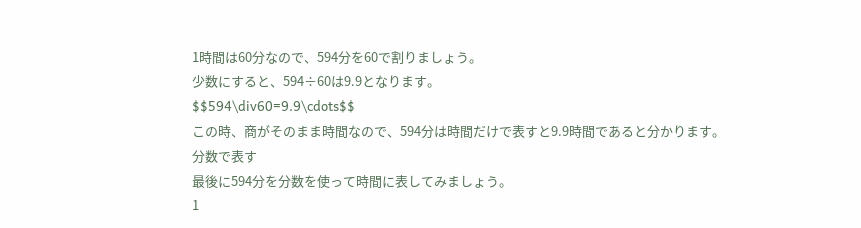1時間は60分なので、594分を60で割りましょう。
少数にすると、594÷60は9.9となります。
$$594\div60=9.9\cdots$$
この時、商がそのまま時間なので、594分は時間だけで表すと9.9時間であると分かります。
分数で表す
最後に594分を分数を使って時間に表してみましょう。
1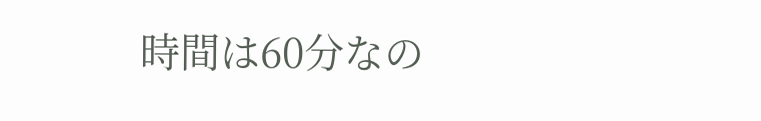時間は60分なの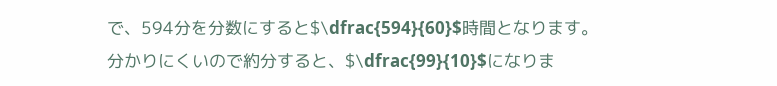で、594分を分数にすると$\dfrac{594}{60}$時間となります。
分かりにくいので約分すると、$\dfrac{99}{10}$になりま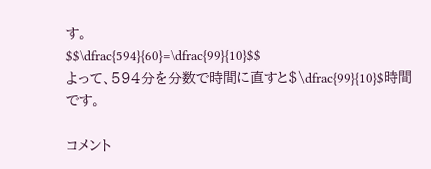す。
$$\dfrac{594}{60}=\dfrac{99}{10}$$
よって、594分を分数で時間に直すと$\dfrac{99}{10}$時間です。

コメント